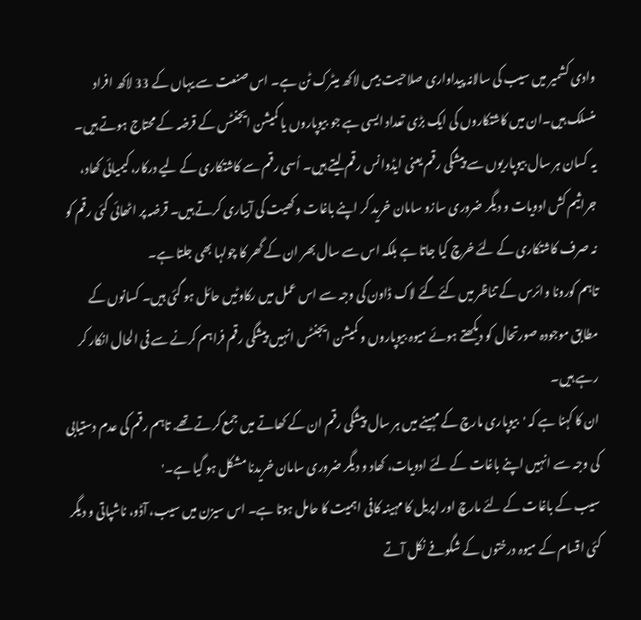وادی کشمیر میں سیب کی سالانہ پیداواری صلاحیت بیس لاکھ میٹرک ٹن ہے۔ اس صنعت سے یہاں کے 33 لاکھ افراد منسلک ہیں۔ان میں کاشتکاروں کی ایک بڑی تعداد ایسی ہے جو بیوپاروں یا کمیشن ایجنٹس کے قرضہ کے محتاج ہوتے ہیں۔
یہ کسان ہر سال بیوپاریوں سے پیشگی رقم یعنی ایڈوانس رقم لیتے ہیں۔ اُسی رقم سے کاشتکاری کے لیے درکار، کیمیائی کھاد، جراثیم کش ادویات و دیگر ضروری سازو سامان خرید کر اپنے باغات و کھیت کی آبیاری کرتے ہیں۔ قرضہ پر اٹھائی گئی رقم کو نہ صرف کاشتکاری کے لئے خرچ کیا جاتا ہے بلکہ اس سے سال بھر ان کے گھر کا چولہا بھی جلتا ہے۔
تاہم کورونا وائرس کے تناظر میں کئے گئے لاک ڈاون کی وجہ سے اس عمل میں رکاوٹیں حائل ہو گئی ہیں۔ کسانوں کے مطابق موجودہ صورتحال کو دیکھتے ہوئے میوہ بیوپاروں و کمیشن ایجنٹس انہیں پیشگی رقم فراہم کرنے سے فی الحال انکار کر رہے ہیں۔
ان کا کہنا ہے کہ 'بیوپاری مارچ کے مہینے میں ہر سال پیشگی رقم ان کے کھاتے میں جمع کرتے تھے. تاہم رقم کی عدم دستیابی کی وجہ سے انہیں اپنے باغات کے لئے ادویات، کھاد و دیگر ضروری سامان خریدنا مشکل ہو گیا ہے۔'
سیب کے باغات کے لئے مارچ اور اپریل کا مہینہ کافی اہمیت کا حامل ہوتا ہے۔ اس سیزن میں سیب، آڈو، ناشپاتی و دیگر کئی اقسام کے میوہ درختوں کے شگوفے نکل آتے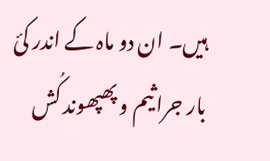ہیں۔ ان دو ماہ کے اندر کئ بار جراثیم و پھپھوند کُش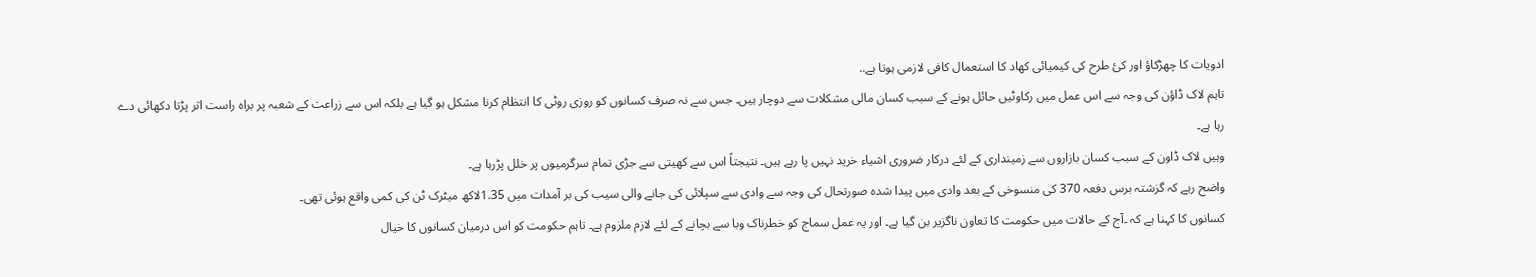ادویات کا چھڑکاؤ اور کئ طرح کی کیمیائی کھاد کا استعمال کافی لازمی ہوتا ہے..
تاہم لاک ڈاؤن کی وجہ سے اس عمل میں رکاوٹیں حائل ہونے کے سبب کسان مالی مشکلات سے دوچار ہیں۔ جس سے نہ صرف کسانوں کو روزی روٹی کا انتظام کرنا مشکل ہو گیا ہے بلکہ اس سے زراعت کے شعبہ پر براہ راست اثر پڑتا دکھائی دے رہا ہے۔
وہیں لاک ڈاون کے سبب کسان بازاروں سے زمینداری کے لئے درکار ضروری اشیاء خرید نہیں پا رہے ہیں۔ نتیجتاً اس سے کھیتی سے جڑی تمام سرگرمیوں پر خلل پڑرہا ہے۔
واضح رہے کہ گزشتہ برس دفعہ 370 کی منسوخی کے بعد وادی میں پیدا شدہ صورتحال کی وجہ سے وادی سے سپلائی کی جانے والی سیب کی بر آمدات میں 1.35لاکھ میٹرک ٹن کی کمی واقع ہوئی تھی۔
کسانوں کا کہنا ہے کہ ۔آج کے حالات میں حکومت کا تعاون ناگزیر بن گیا ہے۔ اور یہ عمل سماج کو خطرناک وبا سے بچانے کے لئے لازم ملزوم ہے۔ تاہم حکومت کو اس درمیان کسانوں کا خیال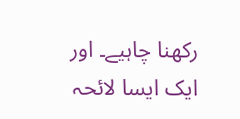رکھنا چاہیے۔ اور ایک ایسا لائحہ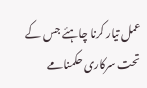عمل تیار کرنا چاہئے جس کے تحت سرکاری حکمنامے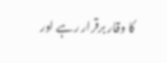کا وقار برقرار رہے اور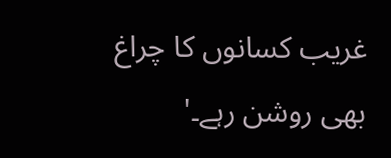غریب کسانوں کا چراغ بھی روشن رہے۔'